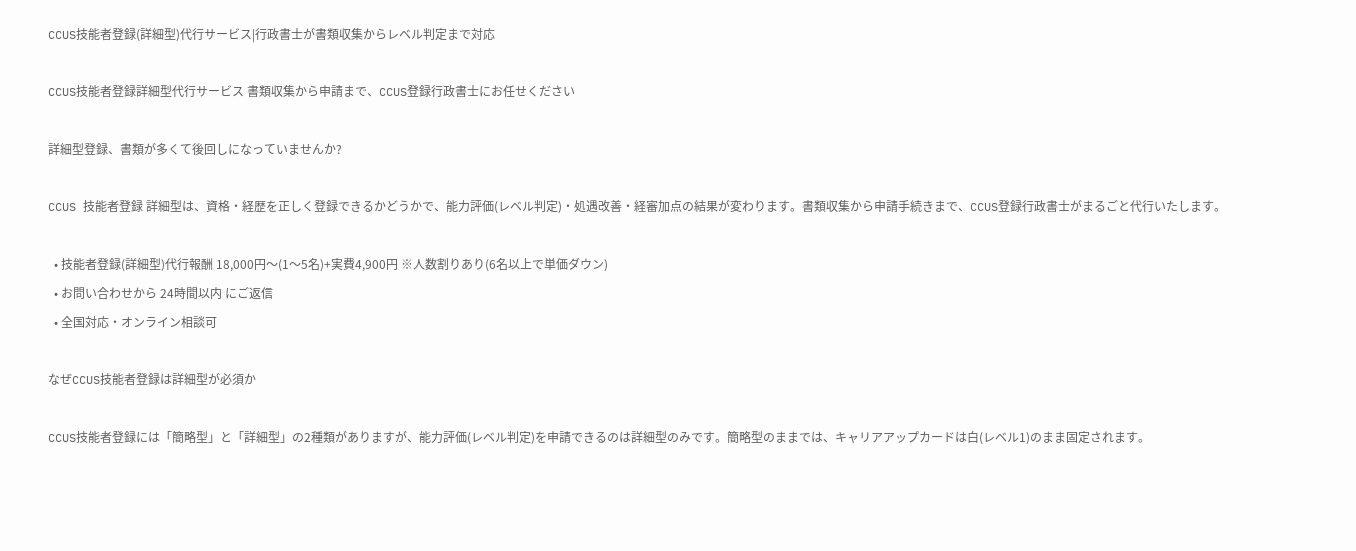CCUS技能者登録(詳細型)代行サービス|行政書士が書類収集からレベル判定まで対応

CCUS技能者登録詳細型代行サービス 書類収集から申請まで、CCUS登録行政書士にお任せください

詳細型登録、書類が多くて後回しになっていませんか?

CCUS 技能者登録 詳細型は、資格・経歴を正しく登録できるかどうかで、能力評価(レベル判定)・処遇改善・経審加点の結果が変わります。書類収集から申請手続きまで、CCUS登録行政書士がまるごと代行いたします。

  • 技能者登録(詳細型)代行報酬 18,000円〜(1〜5名)+実費4,900円 ※人数割りあり(6名以上で単価ダウン)
  • お問い合わせから 24時間以内 にご返信
  • 全国対応・オンライン相談可

なぜCCUS技能者登録は詳細型が必須か

CCUS技能者登録には「簡略型」と「詳細型」の2種類がありますが、能力評価(レベル判定)を申請できるのは詳細型のみです。簡略型のままでは、キャリアアップカードは白(レベル1)のまま固定されます。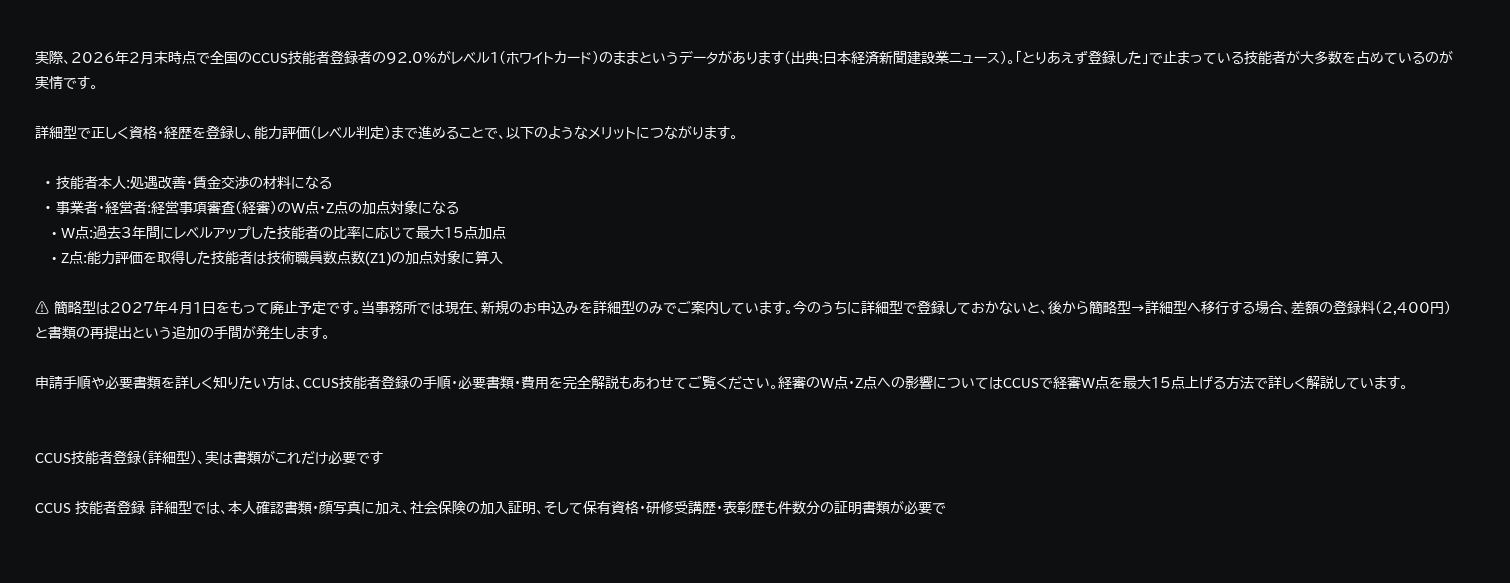実際、2026年2月末時点で全国のCCUS技能者登録者の92.0%がレベル1(ホワイトカード)のままというデータがあります(出典:日本経済新聞建設業ニュース)。「とりあえず登録した」で止まっている技能者が大多数を占めているのが実情です。

詳細型で正しく資格・経歴を登録し、能力評価(レベル判定)まで進めることで、以下のようなメリットにつながります。

  • 技能者本人:処遇改善・賃金交渉の材料になる
  • 事業者・経営者:経営事項審査(経審)のW点・Z点の加点対象になる
    • W点:過去3年間にレベルアップした技能者の比率に応じて最大15点加点
    • Z点:能力評価を取得した技能者は技術職員数点数(Z1)の加点対象に算入

⚠ 簡略型は2027年4月1日をもって廃止予定です。当事務所では現在、新規のお申込みを詳細型のみでご案内しています。今のうちに詳細型で登録しておかないと、後から簡略型→詳細型へ移行する場合、差額の登録料(2,400円)と書類の再提出という追加の手間が発生します。

申請手順や必要書類を詳しく知りたい方は、CCUS技能者登録の手順・必要書類・費用を完全解説もあわせてご覧ください。経審のW点・Z点への影響についてはCCUSで経審W点を最大15点上げる方法で詳しく解説しています。


CCUS技能者登録(詳細型)、実は書類がこれだけ必要です

CCUS 技能者登録 詳細型では、本人確認書類・顔写真に加え、社会保険の加入証明、そして保有資格・研修受講歴・表彰歴も件数分の証明書類が必要で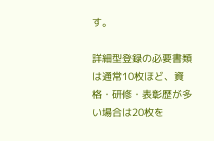す。

詳細型登録の必要書類は通常10枚ほど、資格・研修・表彰歴が多い場合は20枚を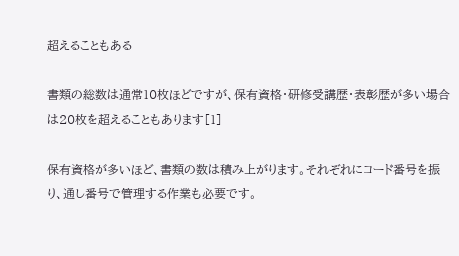超えることもある

書類の総数は通常10枚ほどですが、保有資格・研修受講歴・表彰歴が多い場合は20枚を超えることもあります[1]

保有資格が多いほど、書類の数は積み上がります。それぞれにコード番号を振り、通し番号で管理する作業も必要です。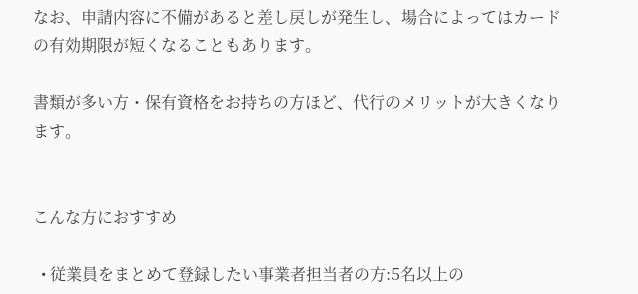なお、申請内容に不備があると差し戻しが発生し、場合によってはカードの有効期限が短くなることもあります。

書類が多い方・保有資格をお持ちの方ほど、代行のメリットが大きくなります。


こんな方におすすめ

  • 従業員をまとめて登録したい事業者担当者の方:5名以上の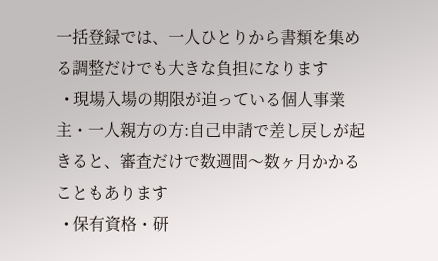一括登録では、一人ひとりから書類を集める調整だけでも大きな負担になります
  • 現場入場の期限が迫っている個人事業主・一人親方の方:自己申請で差し戻しが起きると、審査だけで数週間〜数ヶ月かかることもあります
  • 保有資格・研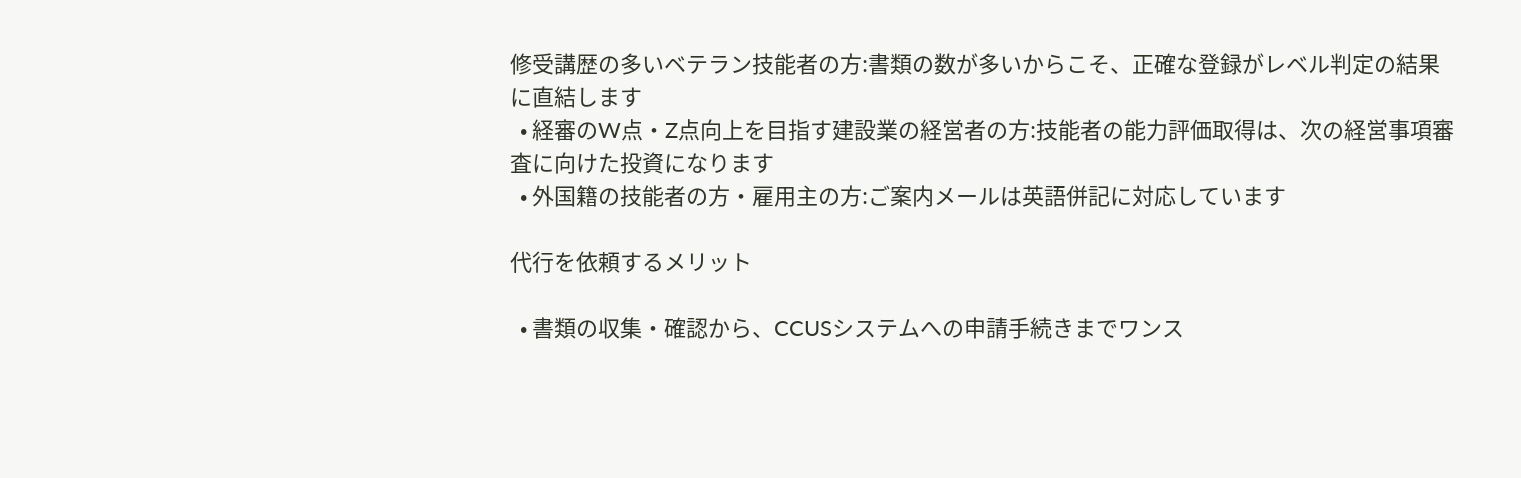修受講歴の多いベテラン技能者の方:書類の数が多いからこそ、正確な登録がレベル判定の結果に直結します
  • 経審のW点・Z点向上を目指す建設業の経営者の方:技能者の能力評価取得は、次の経営事項審査に向けた投資になります
  • 外国籍の技能者の方・雇用主の方:ご案内メールは英語併記に対応しています

代行を依頼するメリット

  • 書類の収集・確認から、CCUSシステムへの申請手続きまでワンス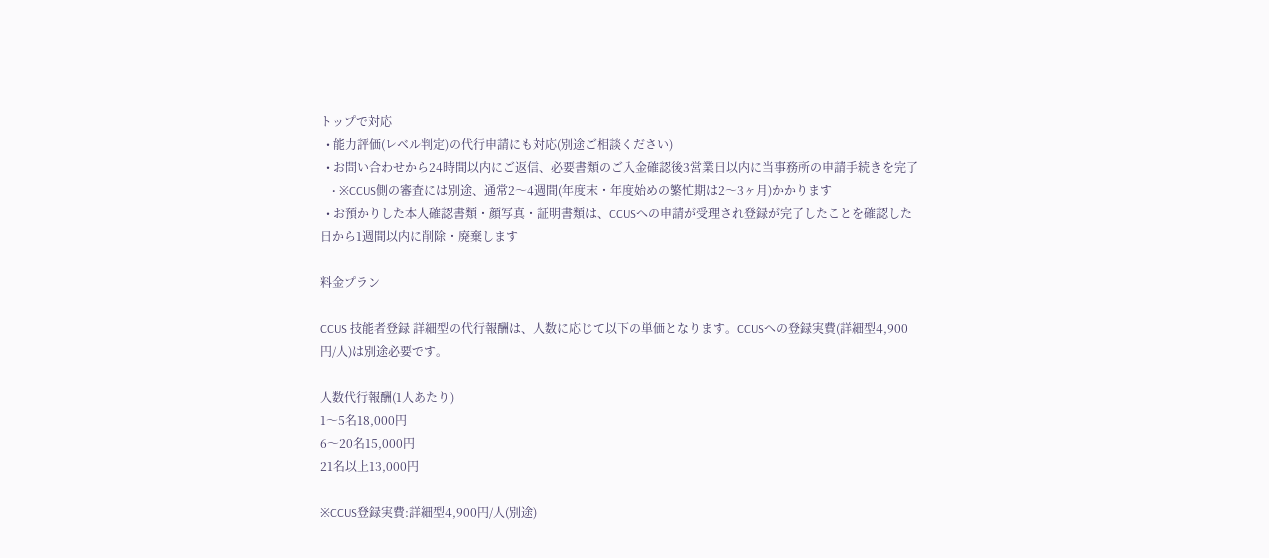トップで対応
  • 能力評価(レベル判定)の代行申請にも対応(別途ご相談ください)
  • お問い合わせから24時間以内にご返信、必要書類のご入金確認後3営業日以内に当事務所の申請手続きを完了
    • ※CCUS側の審査には別途、通常2〜4週間(年度末・年度始めの繁忙期は2〜3ヶ月)かかります
  • お預かりした本人確認書類・顔写真・証明書類は、CCUSへの申請が受理され登録が完了したことを確認した日から1週間以内に削除・廃棄します

料金プラン

CCUS 技能者登録 詳細型の代行報酬は、人数に応じて以下の単価となります。CCUSへの登録実費(詳細型4,900円/人)は別途必要です。

人数代行報酬(1人あたり)
1〜5名18,000円
6〜20名15,000円
21名以上13,000円

※CCUS登録実費:詳細型4,900円/人(別途)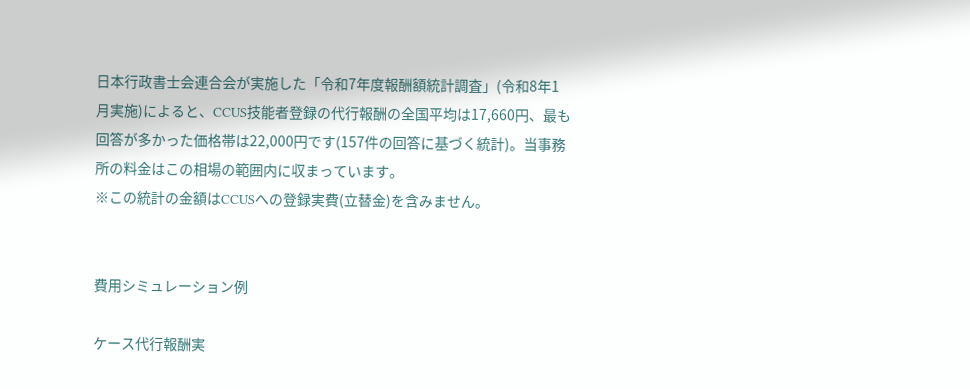日本行政書士会連合会が実施した「令和7年度報酬額統計調査」(令和8年1月実施)によると、CCUS技能者登録の代行報酬の全国平均は17,660円、最も回答が多かった価格帯は22,000円です(157件の回答に基づく統計)。当事務所の料金はこの相場の範囲内に収まっています。
※この統計の金額はCCUSへの登録実費(立替金)を含みません。


費用シミュレーション例

ケース代行報酬実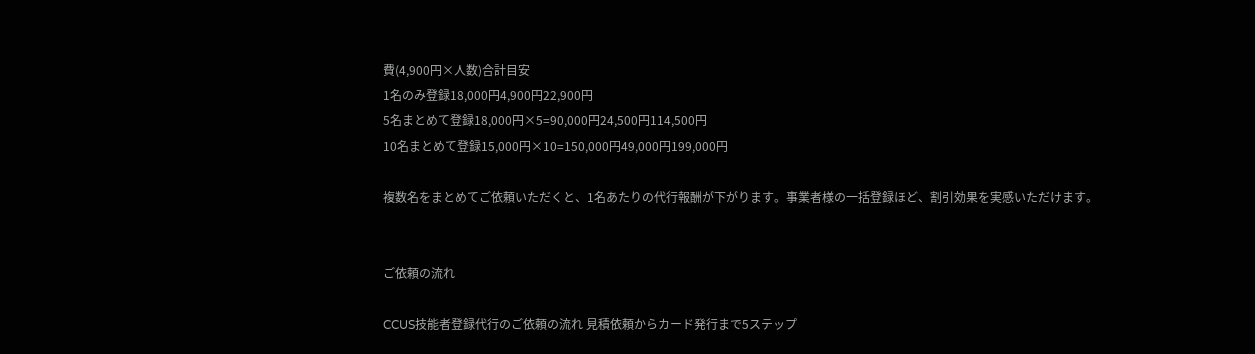費(4,900円×人数)合計目安
1名のみ登録18,000円4,900円22,900円
5名まとめて登録18,000円×5=90,000円24,500円114,500円
10名まとめて登録15,000円×10=150,000円49,000円199,000円

複数名をまとめてご依頼いただくと、1名あたりの代行報酬が下がります。事業者様の一括登録ほど、割引効果を実感いただけます。


ご依頼の流れ

CCUS技能者登録代行のご依頼の流れ 見積依頼からカード発行まで5ステップ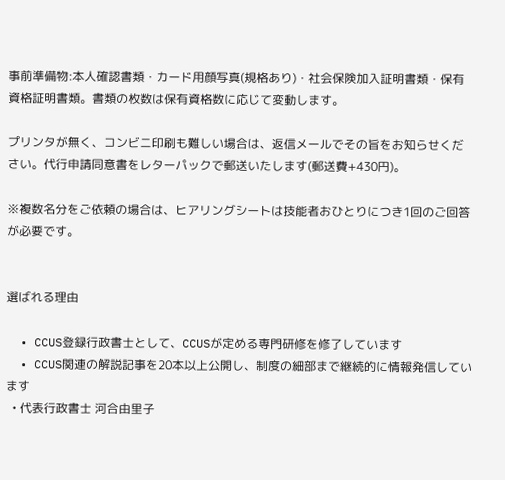事前準備物:本人確認書類・カード用顔写真(規格あり)・社会保険加入証明書類・保有資格証明書類。書類の枚数は保有資格数に応じて変動します。

プリンタが無く、コンビニ印刷も難しい場合は、返信メールでその旨をお知らせください。代行申請同意書をレターパックで郵送いたします(郵送費+430円)。

※複数名分をご依頼の場合は、ヒアリングシートは技能者おひとりにつき1回のご回答が必要です。


選ばれる理由

  • CCUS登録行政書士として、CCUSが定める専門研修を修了しています
  • CCUS関連の解説記事を20本以上公開し、制度の細部まで継続的に情報発信しています
  • 代表行政書士 河合由里子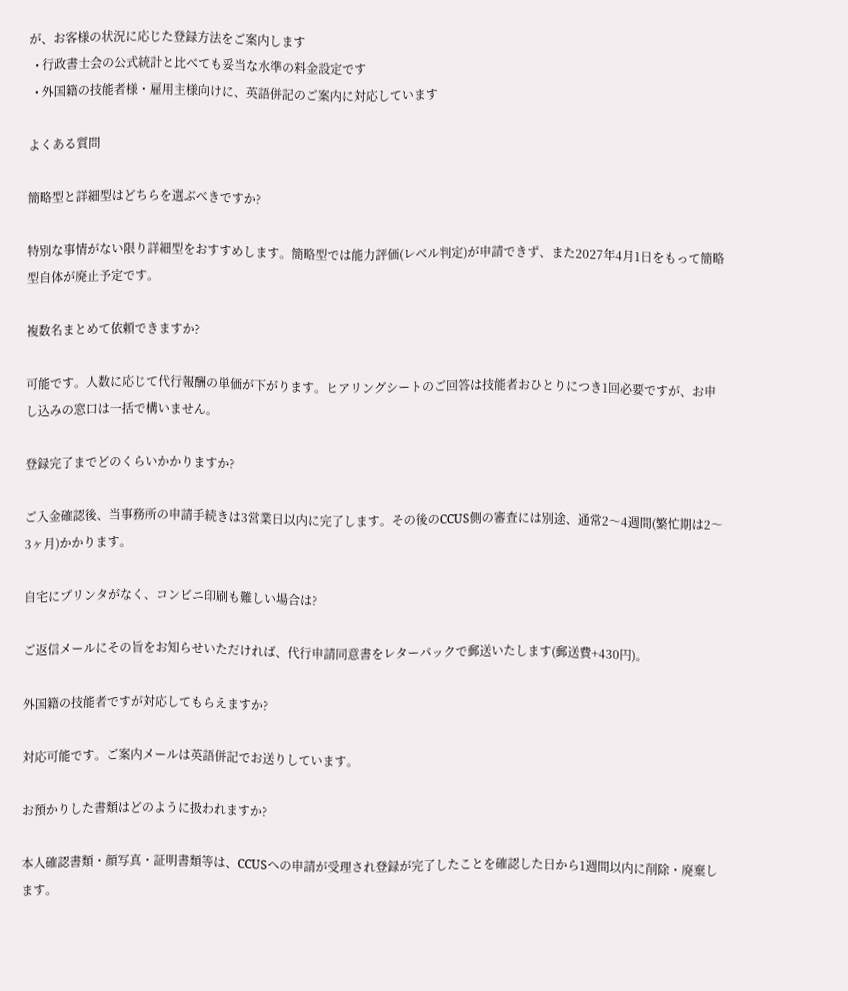が、お客様の状況に応じた登録方法をご案内します
  • 行政書士会の公式統計と比べても妥当な水準の料金設定です
  • 外国籍の技能者様・雇用主様向けに、英語併記のご案内に対応しています

よくある質問

簡略型と詳細型はどちらを選ぶべきですか?

特別な事情がない限り詳細型をおすすめします。簡略型では能力評価(レベル判定)が申請できず、また2027年4月1日をもって簡略型自体が廃止予定です。

複数名まとめて依頼できますか?

可能です。人数に応じて代行報酬の単価が下がります。ヒアリングシートのご回答は技能者おひとりにつき1回必要ですが、お申し込みの窓口は一括で構いません。

登録完了までどのくらいかかりますか?

ご入金確認後、当事務所の申請手続きは3営業日以内に完了します。その後のCCUS側の審査には別途、通常2〜4週間(繁忙期は2〜3ヶ月)かかります。

自宅にプリンタがなく、コンビニ印刷も難しい場合は?

ご返信メールにその旨をお知らせいただければ、代行申請同意書をレターパックで郵送いたします(郵送費+430円)。

外国籍の技能者ですが対応してもらえますか?

対応可能です。ご案内メールは英語併記でお送りしています。

お預かりした書類はどのように扱われますか?

本人確認書類・顔写真・証明書類等は、CCUSへの申請が受理され登録が完了したことを確認した日から1週間以内に削除・廃棄します。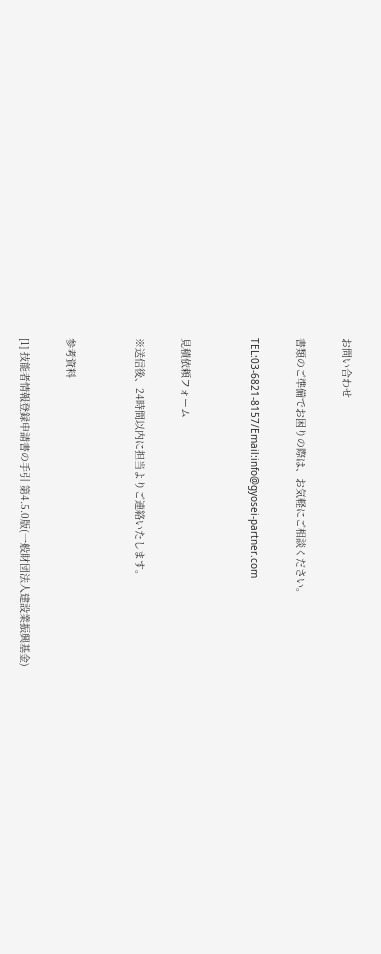お問い合わせ

書類のご準備でお困りの際は、お気軽にご相談ください。

TEL:03-6821-8157/Email:info@gyosei-partner.com


見積依頼フォーム

※送信後、24時間以内に担当よりご連絡いたします。


参考資料

[1] 技能者情報登録申請書の手引 第4.5.0版(一般財団法人建設業振興基金)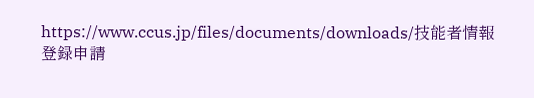https://www.ccus.jp/files/documents/downloads/技能者情報登録申請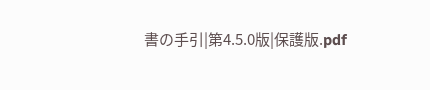書の手引|第4.5.0版|保護版.pdf